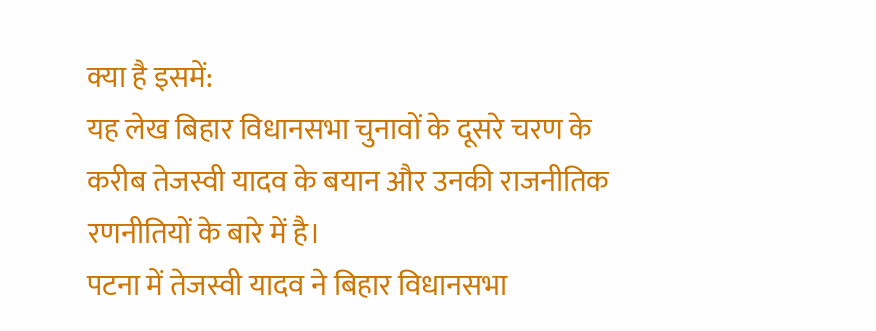क्या है इसमें:
यह लेख बिहार विधानसभा चुनावों के दूसरे चरण के करीब तेजस्वी यादव के बयान और उनकी राजनीतिक रणनीतियों के बारे में है।
पटना में तेजस्वी यादव ने बिहार विधानसभा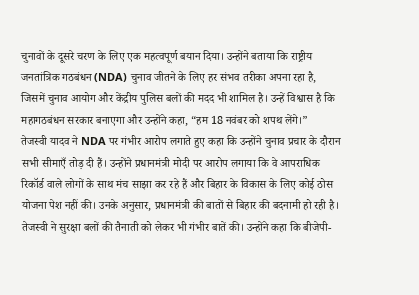चुनावों के दूसरे चरण के लिए एक महत्वपूर्ण बयान दिया। उन्होंने बताया कि राष्ट्रीय जनतांत्रिक गठबंधन (NDA) चुनाव जीतने के लिए हर संभव तरीका अपना रहा है, जिसमें चुनाव आयोग और केंद्रीय पुलिस बलों की मदद भी शामिल है। उन्हें विश्वास है कि महागठबंधन सरकार बनाएगा और उन्होंने कहा, “हम 18 नवंबर को शपथ लेंगे।”
तेजस्वी यादव ने NDA पर गंभीर आरोप लगाते हुए कहा कि उन्होंने चुनाव प्रचार के दौरान सभी सीमाएँ तोड़ दी हैं। उन्होंने प्रधानमंत्री मोदी पर आरोप लगाया कि वे आपराधिक रिकॉर्ड वाले लोगों के साथ मंच साझा कर रहे हैं और बिहार के विकास के लिए कोई ठोस योजना पेश नहीं की। उनके अनुसार, प्रधानमंत्री की बातों से बिहार की बदनामी हो रही है।
तेजस्वी ने सुरक्षा बलों की तैनाती को लेकर भी गंभीर बातें की। उन्होंने कहा कि बीजेपी-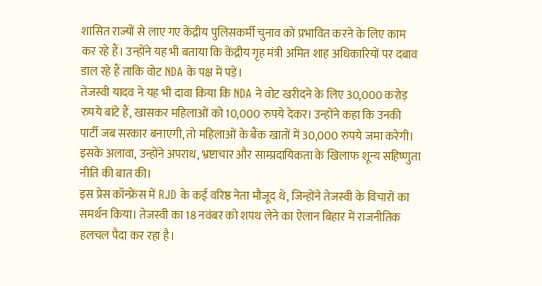शासित राज्यों से लाए गए केंद्रीय पुलिसकर्मी चुनाव को प्रभावित करने के लिए काम कर रहे हैं। उन्होंने यह भी बताया कि केंद्रीय गृह मंत्री अमित शाह अधिकारियों पर दबाव डाल रहे हैं ताकि वोट NDA के पक्ष में पड़ें।
तेजस्वी यादव ने यह भी दावा किया कि NDA ने वोट खरीदने के लिए 30,000 करोड़ रुपये बांटे हैं, खासकर महिलाओं को 10,000 रुपये देकर। उन्होंने कहा कि उनकी पार्टी जब सरकार बनाएगी, तो महिलाओं के बैंक खातों में 30,000 रुपये जमा करेगी। इसके अलावा, उन्होंने अपराध, भ्रष्टाचार और साम्प्रदायिकता के खिलाफ शून्य सहिष्णुता नीति की बात की।
इस प्रेस कॉन्फ्रेंस में RJD के कई वरिष्ठ नेता मौजूद थे, जिन्होंने तेजस्वी के विचारों का समर्थन किया। तेजस्वी का 18 नवंबर को शपथ लेने का ऐलान बिहार में राजनीतिक हलचल पैदा कर रहा है।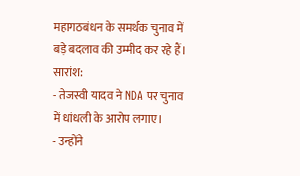महागठबंधन के समर्थक चुनाव में बड़े बदलाव की उम्मीद कर रहे हैं।
सारांश:
- तेजस्वी यादव ने NDA पर चुनाव में धांधली के आरोप लगाए।
- उन्होंने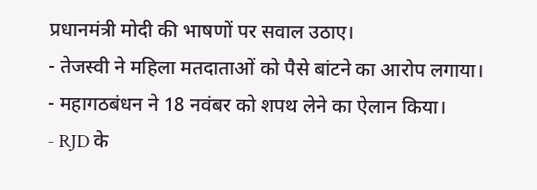प्रधानमंत्री मोदी की भाषणों पर सवाल उठाए।
- तेजस्वी ने महिला मतदाताओं को पैसे बांटने का आरोप लगाया।
- महागठबंधन ने 18 नवंबर को शपथ लेने का ऐलान किया।
- RJD के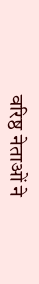वरिष्ठ नेताओं ने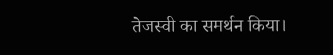तेजस्वी का समर्थन किया।